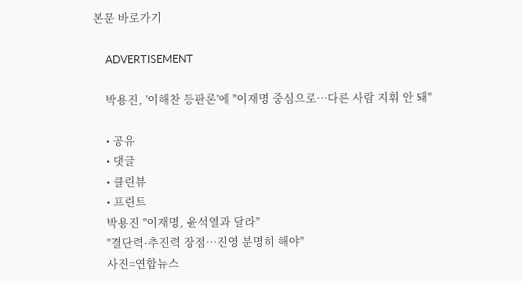본문 바로가기

    ADVERTISEMENT

    박용진, '이해찬 등판론'에 "이재명 중심으로…다른 사람 지휘 안 돼"

    • 공유
    • 댓글
    • 클린뷰
    • 프린트
    박용진 "이재명, 윤석열과 달라"
    "결단력·추진력 장점…진영 분명히 해야"
    사진=연합뉴스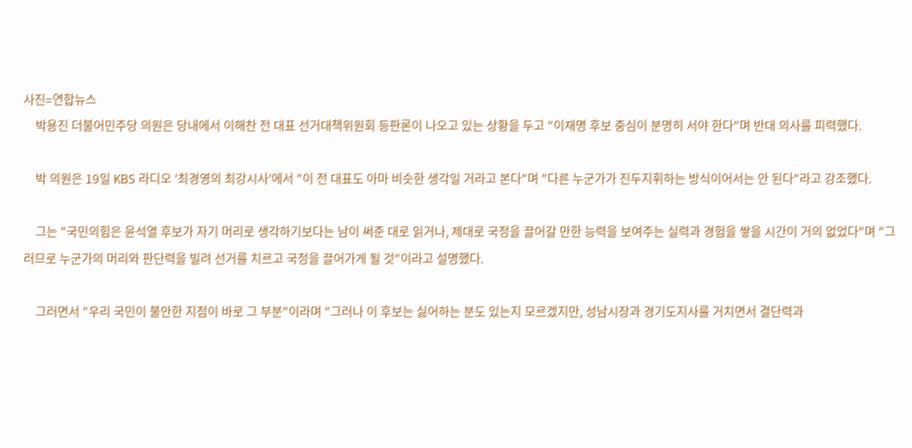사진=연합뉴스
    박용진 더불어민주당 의원은 당내에서 이해찬 전 대표 선거대책위원회 등판론이 나오고 있는 상황을 두고 "이재명 후보 중심이 분명히 서야 한다"며 반대 의사를 피력했다.

    박 의원은 19일 KBS 라디오 '최경영의 최강시사'에서 "이 전 대표도 아마 비슷한 생각일 거라고 본다"며 "다른 누군가가 진두지휘하는 방식이어서는 안 된다"라고 강조했다.

    그는 "국민의힘은 윤석열 후보가 자기 머리로 생각하기보다는 남이 써준 대로 읽거나, 제대로 국정을 끌어갈 만한 능력을 보여주는 실력과 경험을 쌓을 시간이 거의 없었다"며 "그러므로 누군가의 머리와 판단력을 빌려 선거를 치르고 국정을 끌어가게 될 것"이라고 설명했다.

    그러면서 "우리 국민이 불안한 지점이 바로 그 부분"이라며 "그러나 이 후보는 싫어하는 분도 있는지 모르겠지만, 성남시장과 경기도지사를 거치면서 결단력과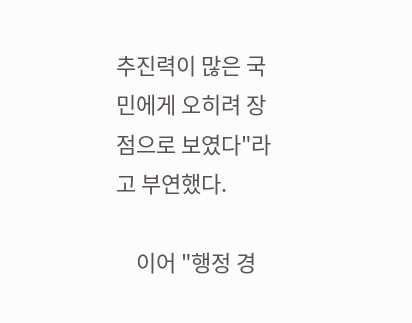추진력이 많은 국민에게 오히려 장점으로 보였다"라고 부연했다.

    이어 "행정 경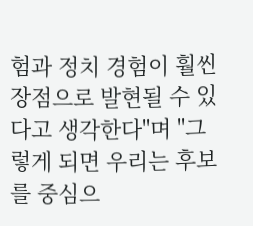험과 정치 경험이 훨씬 장점으로 발현될 수 있다고 생각한다"며 "그렇게 되면 우리는 후보를 중심으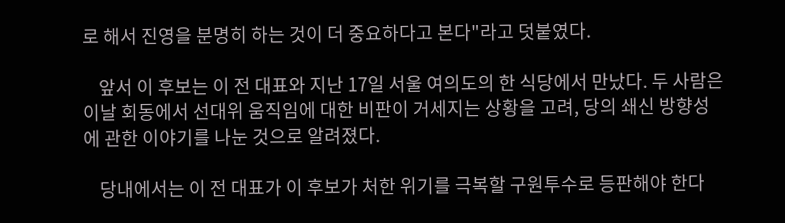로 해서 진영을 분명히 하는 것이 더 중요하다고 본다"라고 덧붙였다.

    앞서 이 후보는 이 전 대표와 지난 17일 서울 여의도의 한 식당에서 만났다. 두 사람은 이날 회동에서 선대위 움직임에 대한 비판이 거세지는 상황을 고려, 당의 쇄신 방향성에 관한 이야기를 나눈 것으로 알려졌다.

    당내에서는 이 전 대표가 이 후보가 처한 위기를 극복할 구원투수로 등판해야 한다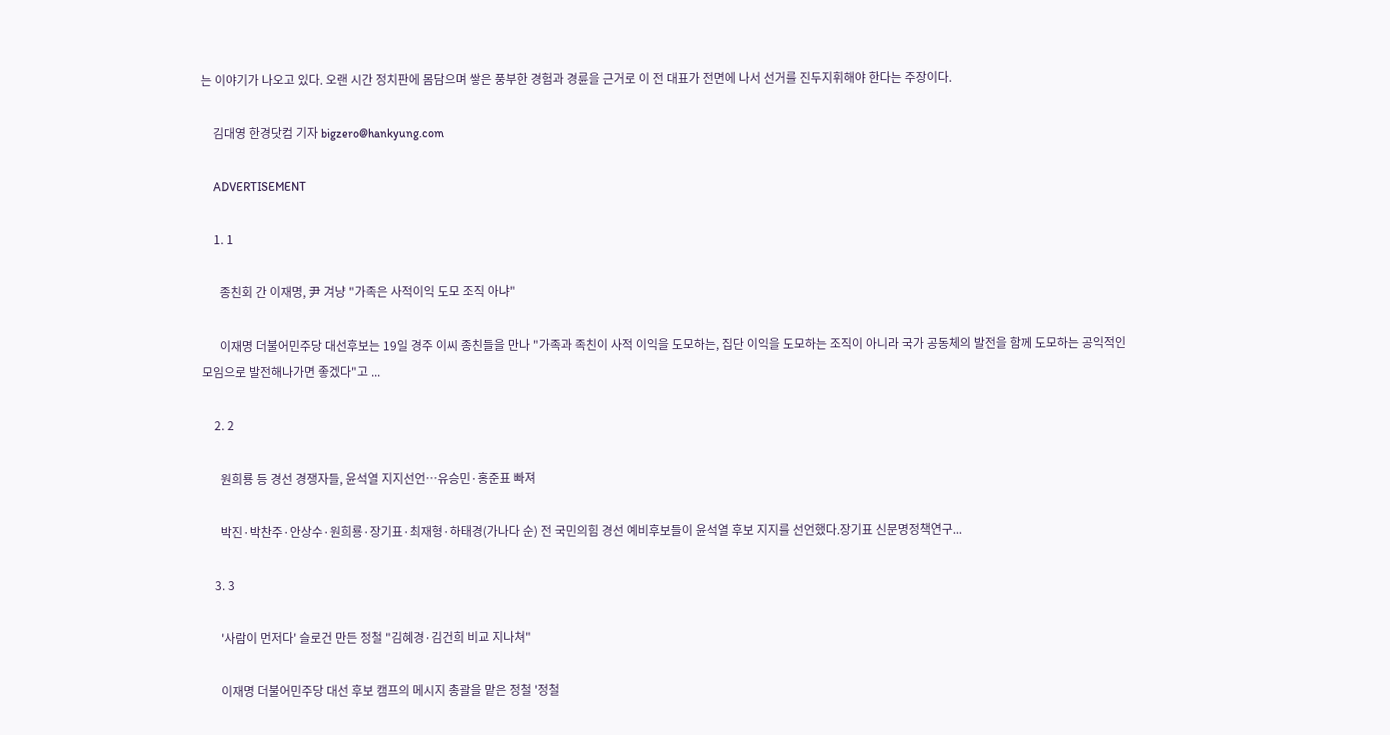는 이야기가 나오고 있다. 오랜 시간 정치판에 몸담으며 쌓은 풍부한 경험과 경륜을 근거로 이 전 대표가 전면에 나서 선거를 진두지휘해야 한다는 주장이다.

    김대영 한경닷컴 기자 bigzero@hankyung.com

    ADVERTISEMENT

    1. 1

      종친회 간 이재명, 尹 겨냥 "가족은 사적이익 도모 조직 아냐"

      이재명 더불어민주당 대선후보는 19일 경주 이씨 종친들을 만나 "가족과 족친이 사적 이익을 도모하는, 집단 이익을 도모하는 조직이 아니라 국가 공동체의 발전을 함께 도모하는 공익적인 모임으로 발전해나가면 좋겠다"고 ...

    2. 2

      원희룡 등 경선 경쟁자들, 윤석열 지지선언…유승민·홍준표 빠져

      박진·박찬주·안상수·원희룡·장기표·최재형·하태경(가나다 순) 전 국민의힘 경선 예비후보들이 윤석열 후보 지지를 선언했다.장기표 신문명정책연구...

    3. 3

      '사람이 먼저다' 슬로건 만든 정철 "김혜경·김건희 비교 지나쳐"

      이재명 더불어민주당 대선 후보 캠프의 메시지 총괄을 맡은 정철 '정철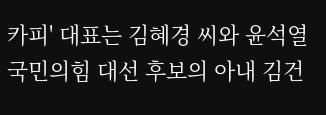카피' 대표는 김혜경 씨와 윤석열 국민의힘 대선 후보의 아내 김건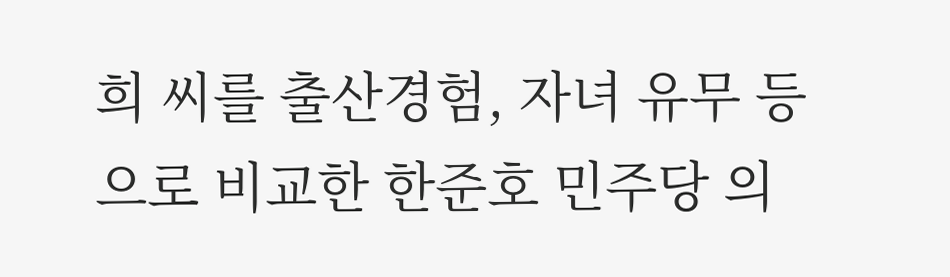희 씨를 출산경험, 자녀 유무 등으로 비교한 한준호 민주당 의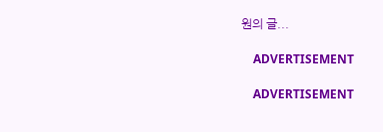원의 글...

    ADVERTISEMENT

    ADVERTISEMENT